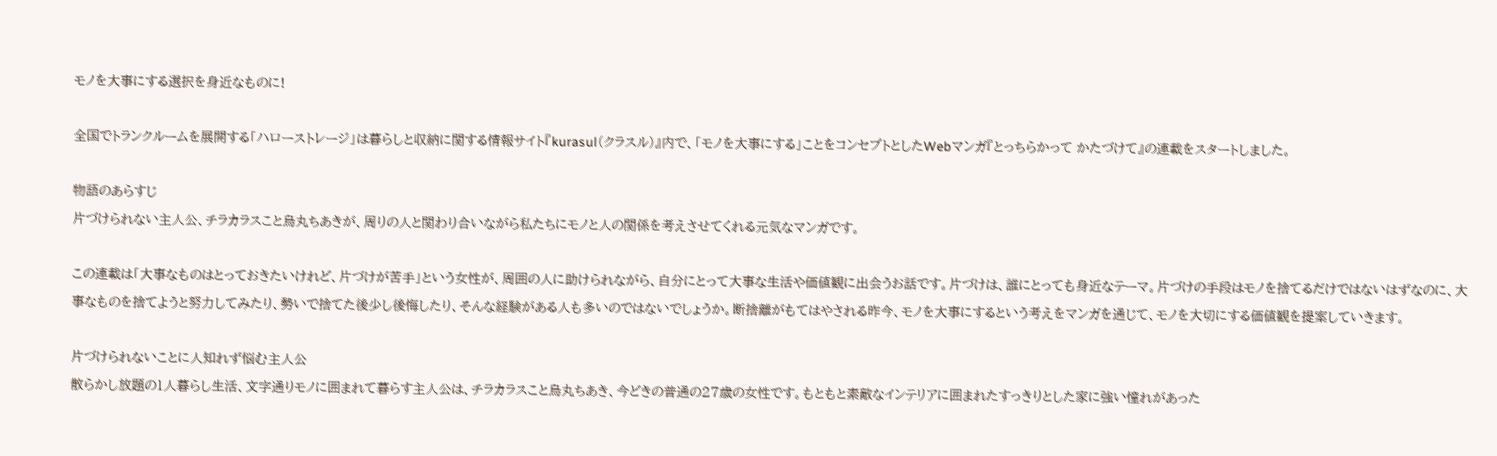モノを大事にする選択を身近なものに!

全国でトランクルームを展開する「ハローストレージ」は暮らしと収納に関する情報サイト『kurasul(クラスル)』内で、「モノを大事にする」ことをコンセプトとしたWebマンガ『とっちらかって かたづけて』の連載をスタートしました。

物語のあらすじ
片づけられない主人公、チラカラスこと烏丸ちあきが、周りの人と関わり合いながら私たちにモノと人の関係を考えさせてくれる元気なマンガです。

この連載は「大事なものはとっておきたいけれど、片づけが苦手」という女性が、周囲の人に助けられながら、自分にとって大事な生活や価値観に出会うお話です。片づけは、誰にとっても身近なテーマ。片づけの手段はモノを捨てるだけではないはずなのに、大事なものを捨てようと努力してみたり、勢いで捨てた後少し後悔したり、そんな経験がある人も多いのではないでしょうか。断捨離がもてはやされる昨今、モノを大事にするという考えをマンガを通じて、モノを大切にする価値観を提案していきます。

片づけられないことに人知れず悩む主人公
散らかし放題の1人暮らし生活、文字通りモノに囲まれて暮らす主人公は、チラカラスこと烏丸ちあき、今どきの普通の27歳の女性です。もともと素敵なインテリアに囲まれたすっきりとした家に強い憧れがあった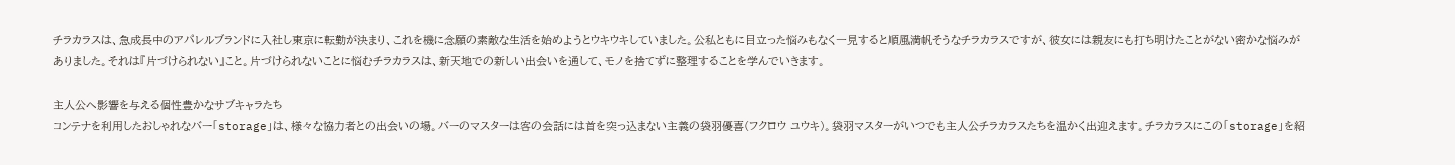チラカラスは、急成長中のアパレルブランドに入社し東京に転勤が決まり、これを機に念願の素敵な生活を始めようとウキウキしていました。公私ともに目立った悩みもなく一見すると順風満帆そうなチラカラスですが、彼女には親友にも打ち明けたことがない密かな悩みがありました。それは『片づけられない』こと。片づけられないことに悩むチラカラスは、新天地での新しい出会いを通して、モノを捨てずに整理することを学んでいきます。

主人公へ影響を与える個性豊かなサブキャラたち
コンテナを利用したおしゃれなバー「storage」は、様々な協力者との出会いの場。バーのマスターは客の会話には首を突っ込まない主義の袋羽優喜(フクロウ ユウキ)。袋羽マスターがいつでも主人公チラカラスたちを温かく出迎えます。チラカラスにこの「storage」を紹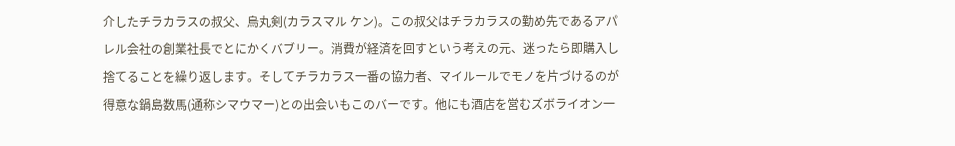介したチラカラスの叔父、烏丸剣(カラスマル ケン)。この叔父はチラカラスの勤め先であるアパレル会社の創業社長でとにかくバブリー。消費が経済を回すという考えの元、迷ったら即購入し捨てることを繰り返します。そしてチラカラス一番の協力者、マイルールでモノを片づけるのが得意な鍋島数馬(通称シマウマー)との出会いもこのバーです。他にも酒店を営むズボライオン一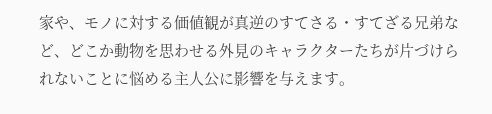家や、モノに対する価値観が真逆のすてさる・すてざる兄弟など、どこか動物を思わせる外見のキャラクターたちが片づけられないことに悩める主人公に影響を与えます。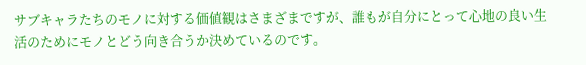サブキャラたちのモノに対する価値観はさまざまですが、誰もが自分にとって心地の良い生活のためにモノとどう向き合うか決めているのです。